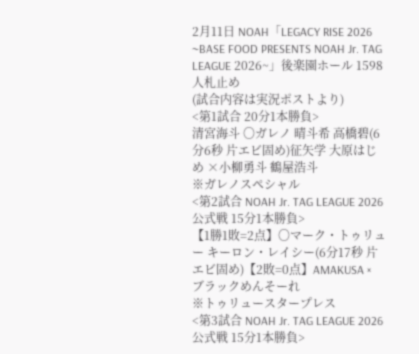2月11日 NOAH「LEGACY RISE 2026 ~BASE FOOD PRESENTS NOAH Jr. TAG LEAGUE 2026~」後楽園ホール 1598人札止め
(試合内容は実況ポストより)
<第1試合 20分1本勝負>
清宮海斗 〇ガレノ 晴斗希 高橋碧(6分6秒 片エビ固め)征矢学 大原はじめ ×小柳勇斗 鶴屋浩斗
※ガレノスペシャル
<第2試合 NOAH Jr. TAG LEAGUE 2026公式戦 15分1本勝負>
【1勝1敗=2点】〇マーク・トゥリュー キーロン・レイシー(6分17秒 片エビ固め)【2敗=0点】AMAKUSA ×ブラックめんそーれ
※トゥリュースタープレス
<第3試合 NOAH Jr. TAG LEAGUE 2026公式戦 15分1本勝負>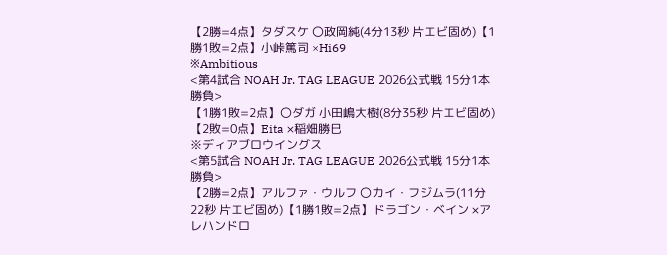【2勝=4点】タダスケ 〇政岡純(4分13秒 片エビ固め)【1勝1敗=2点】小峠篤司 ×Hi69
※Ambitious
<第4試合 NOAH Jr. TAG LEAGUE 2026公式戦 15分1本勝負>
【1勝1敗=2点】〇ダガ 小田嶋大樹(8分35秒 片エビ固め)【2敗=0点】Eita ×稲畑勝巳
※ディアブロウイングス
<第5試合 NOAH Jr. TAG LEAGUE 2026公式戦 15分1本勝負>
【2勝=2点】アルファ・ウルフ 〇カイ・フジムラ(11分22秒 片エビ固め)【1勝1敗=2点】ドラゴン・ベイン ×アレハンドロ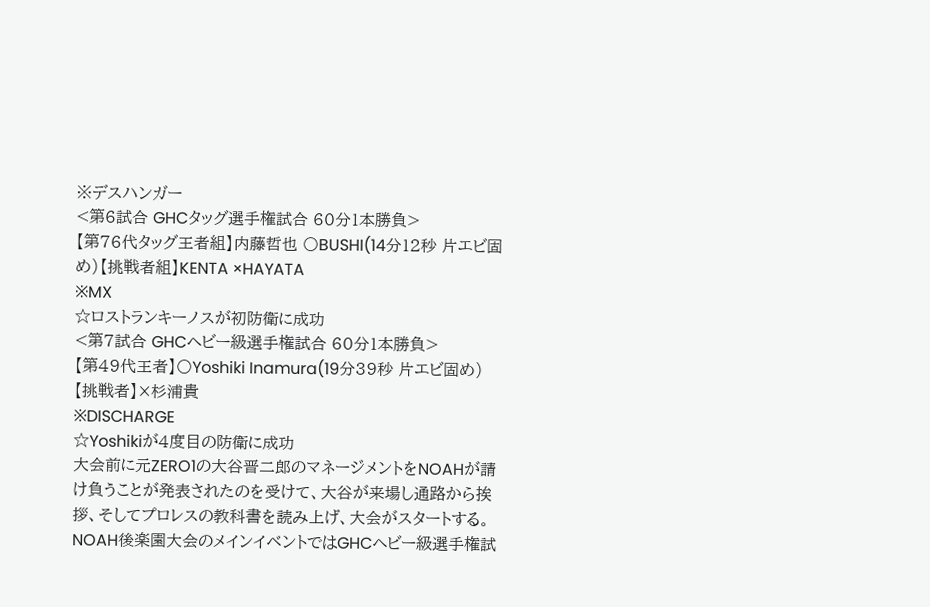※デスハンガー
<第6試合 GHCタッグ選手権試合 60分1本勝負>
【第76代タッグ王者組】内藤哲也 〇BUSHI(14分12秒 片エビ固め)【挑戦者組】KENTA ×HAYATA
※MX
☆ロストランキーノスが初防衛に成功
<第7試合 GHCヘビー級選手権試合 60分1本勝負>
【第49代王者】〇Yoshiki Inamura(19分39秒 片エビ固め)【挑戦者】×杉浦貴
※DISCHARGE
☆Yoshikiが4度目の防衛に成功
大会前に元ZERO1の大谷晋二郎のマネージメントをNOAHが請け負うことが発表されたのを受けて、大谷が来場し通路から挨拶、そしてプロレスの教科書を読み上げ、大会がスタートする。
NOAH後楽園大会のメインイベントではGHCヘビー級選手権試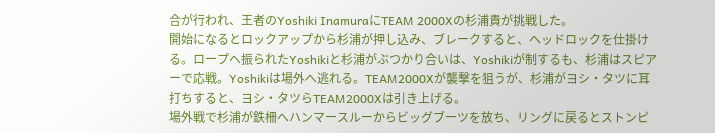合が行われ、王者のYoshiki InamuraにTEAM 2000Xの杉浦貴が挑戦した。
開始になるとロックアップから杉浦が押し込み、ブレークすると、ヘッドロックを仕掛ける。ロープへ振られたYoshikiと杉浦がぶつかり合いは、Yoshikiが制するも、杉浦はスピアーで応戦。Yoshikiは場外へ逃れる。TEAM2000Xが襲撃を狙うが、杉浦がヨシ・タツに耳打ちすると、ヨシ・タツらTEAM2000Xは引き上げる。
場外戦で杉浦が鉄柵へハンマースルーからビッグブーツを放ち、リングに戻るとストンピ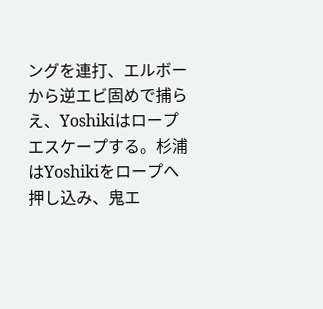ングを連打、エルボーから逆エビ固めで捕らえ、Yoshikiはロープエスケープする。杉浦はYoshikiをロープへ押し込み、鬼エ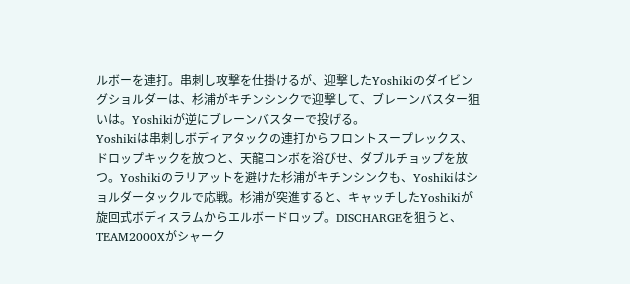ルボーを連打。串刺し攻撃を仕掛けるが、迎撃したYoshikiのダイビングショルダーは、杉浦がキチンシンクで迎撃して、ブレーンバスター狙いは。Yoshikiが逆にブレーンバスターで投げる。
Yoshikiは串刺しボディアタックの連打からフロントスープレックス、ドロップキックを放つと、天龍コンボを浴びせ、ダブルチョップを放つ。Yoshikiのラリアットを避けた杉浦がキチンシンクも、Yoshikiはショルダータックルで応戦。杉浦が突進すると、キャッチしたYoshikiが旋回式ボディスラムからエルボードロップ。DISCHARGEを狙うと、TEAM2000Xがシャーク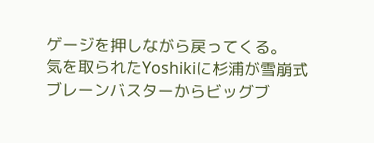ゲージを押しながら戻ってくる。
気を取られたYoshikiに杉浦が雪崩式ブレーンバスターからビッグブ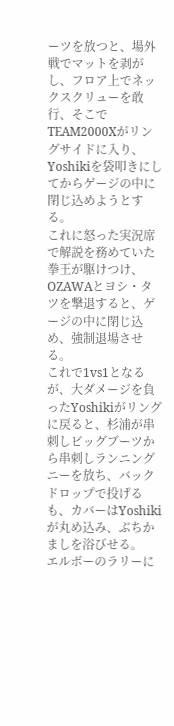ーツを放つと、場外戦でマットを剥がし、フロア上でネックスクリューを敢行、そこでTEAM2000Xがリングサイドに入り、Yoshikiを袋叩きにしてからゲージの中に閉じ込めようとする。
これに怒った実況席で解説を務めていた拳王が駆けつけ、OZAWAとヨシ・タツを撃退すると、ゲージの中に閉じ込め、強制退場させる。
これで1vs1となるが、大ダメージを負ったYoshikiがリングに戻ると、杉浦が串刺しビッグブーツから串刺しランニングニーを放ち、バックドロップで投げるも、カバーはYoshikiが丸め込み、ぶちかましを浴びせる。
エルボーのラリーに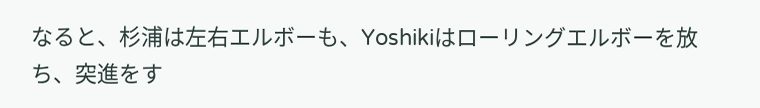なると、杉浦は左右エルボーも、Yoshikiはローリングエルボーを放ち、突進をす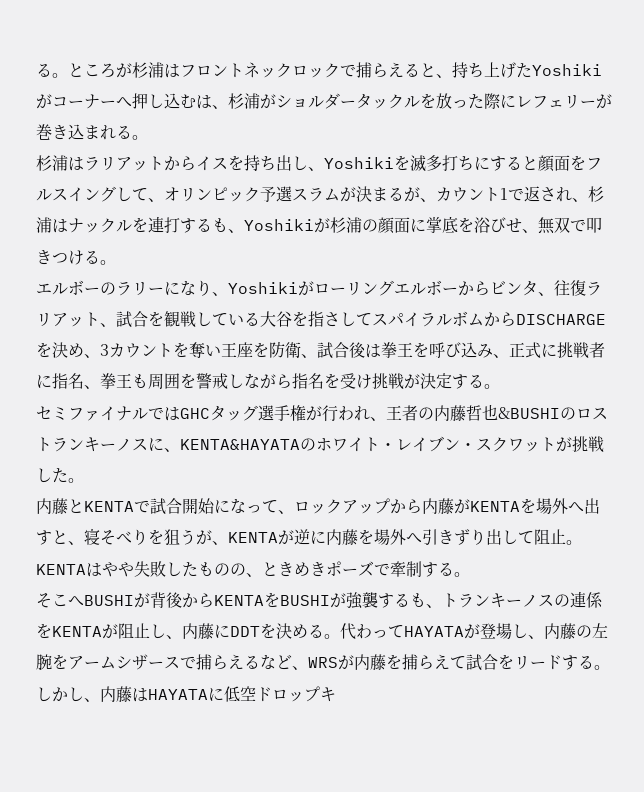る。ところが杉浦はフロントネックロックで捕らえると、持ち上げたYoshikiがコーナーへ押し込むは、杉浦がショルダータックルを放った際にレフェリーが巻き込まれる。
杉浦はラリアットからイスを持ち出し、Yoshikiを滅多打ちにすると顔面をフルスイングして、オリンピック予選スラムが決まるが、カウント1で返され、杉浦はナックルを連打するも、Yoshikiが杉浦の顔面に掌底を浴びせ、無双で叩きつける。
エルボーのラリーになり、Yoshikiがローリングエルボーからビンタ、往復ラリアット、試合を観戦している大谷を指さしてスパイラルボムからDISCHARGEを決め、3カウントを奪い王座を防衛、試合後は拳王を呼び込み、正式に挑戦者に指名、拳王も周囲を警戒しながら指名を受け挑戦が決定する。
セミファイナルではGHCタッグ選手権が行われ、王者の内藤哲也&BUSHIのロストランキーノスに、KENTA&HAYATAのホワイト・レイブン・スクワットが挑戦した。
内藤とKENTAで試合開始になって、ロックアップから内藤がKENTAを場外へ出すと、寝そべりを狙うが、KENTAが逆に内藤を場外へ引きずり出して阻止。KENTAはやや失敗したものの、ときめきポーズで牽制する。
そこへBUSHIが背後からKENTAをBUSHIが強襲するも、トランキーノスの連係をKENTAが阻止し、内藤にDDTを決める。代わってHAYATAが登場し、内藤の左腕をアームシザースで捕らえるなど、WRSが内藤を捕らえて試合をリードする。
しかし、内藤はHAYATAに低空ドロップキ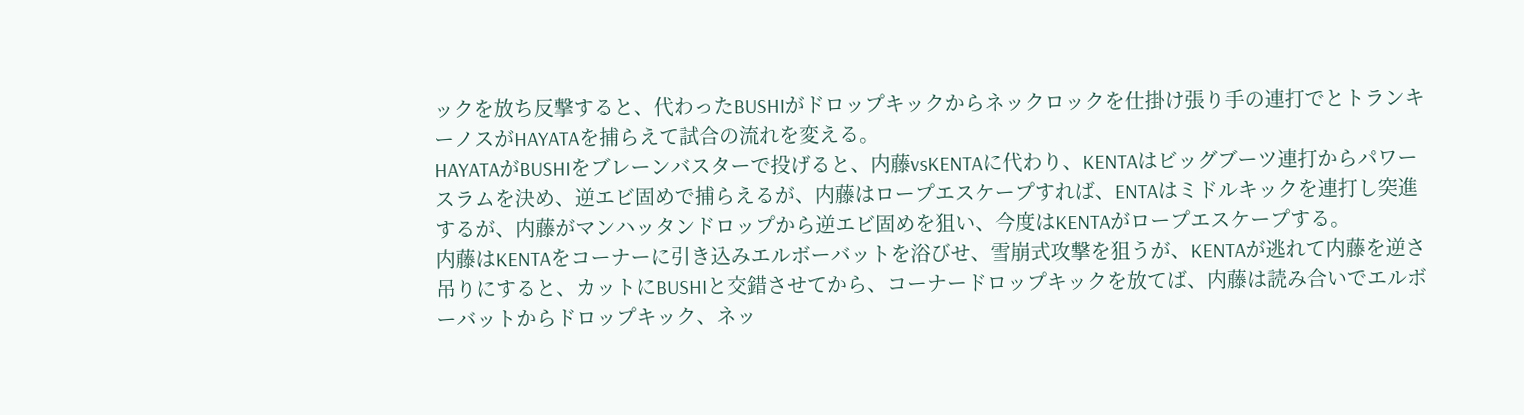ックを放ち反撃すると、代わったBUSHIがドロップキックからネックロックを仕掛け張り手の連打でとトランキーノスがHAYATAを捕らえて試合の流れを変える。
HAYATAがBUSHIをブレーンバスターで投げると、内藤vsKENTAに代わり、KENTAはビッグブーツ連打からパワースラムを決め、逆エビ固めで捕らえるが、内藤はロープエスケープすれば、ENTAはミドルキックを連打し突進するが、内藤がマンハッタンドロップから逆エビ固めを狙い、今度はKENTAがロープエスケープする。
内藤はKENTAをコーナーに引き込みエルボーバットを浴びせ、雪崩式攻撃を狙うが、KENTAが逃れて内藤を逆さ吊りにすると、カットにBUSHIと交錯させてから、コーナードロップキックを放てば、内藤は読み合いでエルボーバットからドロップキック、ネッ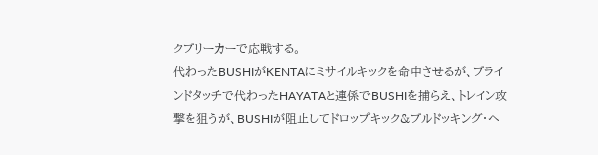クブリーカーで応戦する。
代わったBUSHIがKENTAにミサイルキックを命中させるが、ブラインドタッチで代わったHAYATAと連係でBUSHIを捕らえ、トレイン攻撃を狙うが、BUSHIが阻止してドロップキック&ブルドッキング・ヘ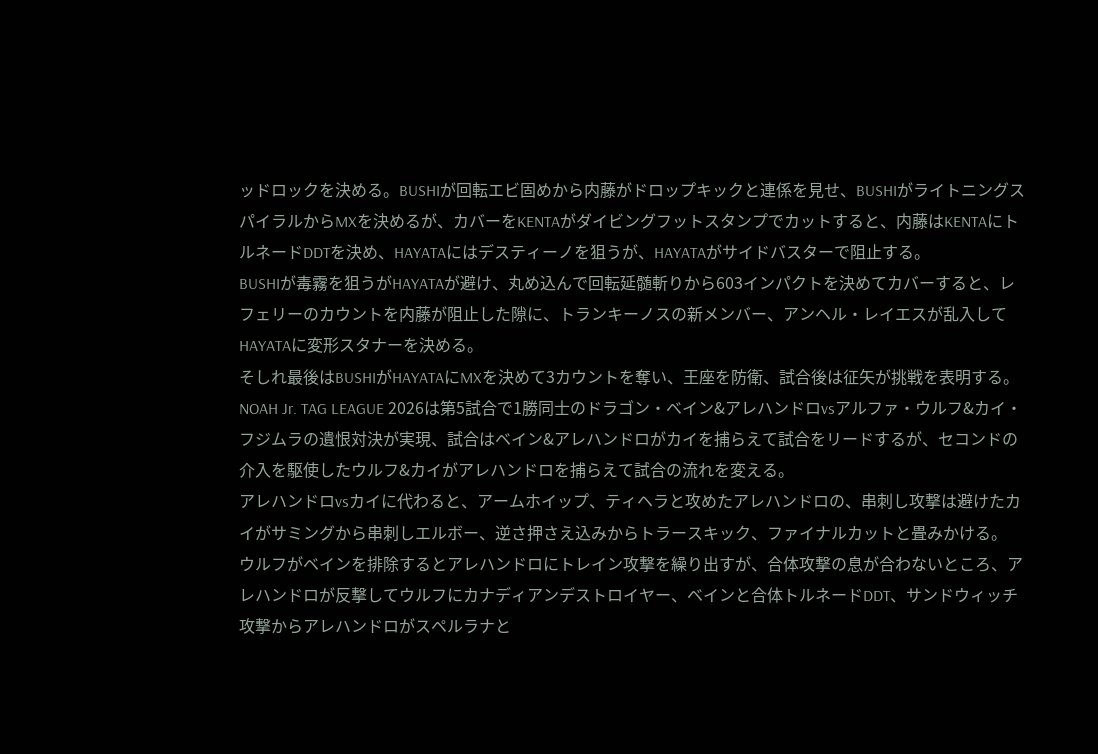ッドロックを決める。BUSHIが回転エビ固めから内藤がドロップキックと連係を見せ、BUSHIがライトニングスパイラルからMXを決めるが、カバーをKENTAがダイビングフットスタンプでカットすると、内藤はKENTAにトルネードDDTを決め、HAYATAにはデスティーノを狙うが、HAYATAがサイドバスターで阻止する。
BUSHIが毒霧を狙うがHAYATAが避け、丸め込んで回転延髄斬りから603インパクトを決めてカバーすると、レフェリーのカウントを内藤が阻止した隙に、トランキーノスの新メンバー、アンヘル・レイエスが乱入してHAYATAに変形スタナーを決める。
そしれ最後はBUSHIがHAYATAにMXを決めて3カウントを奪い、王座を防衛、試合後は征矢が挑戦を表明する。
NOAH Jr. TAG LEAGUE 2026は第5試合で1勝同士のドラゴン・ベイン&アレハンドロvsアルファ・ウルフ&カイ・フジムラの遺恨対決が実現、試合はベイン&アレハンドロがカイを捕らえて試合をリードするが、セコンドの介入を駆使したウルフ&カイがアレハンドロを捕らえて試合の流れを変える。
アレハンドロvsカイに代わると、アームホイップ、ティヘラと攻めたアレハンドロの、串刺し攻撃は避けたカイがサミングから串刺しエルボー、逆さ押さえ込みからトラースキック、ファイナルカットと畳みかける。
ウルフがベインを排除するとアレハンドロにトレイン攻撃を繰り出すが、合体攻撃の息が合わないところ、アレハンドロが反撃してウルフにカナディアンデストロイヤー、ベインと合体トルネードDDT、サンドウィッチ攻撃からアレハンドロがスペルラナと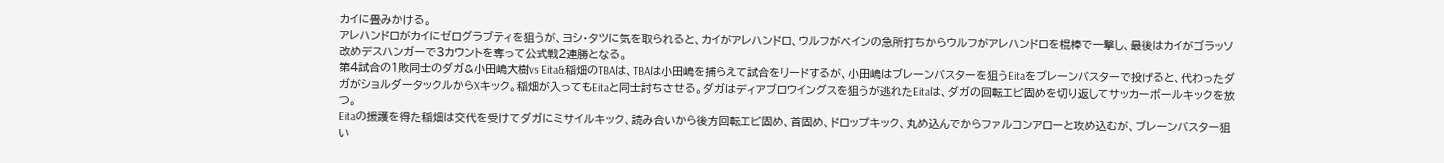カイに畳みかける。
アレハンドロがカイにゼログラブティを狙うが、ヨシ・タツに気を取られると、カイがアレハンドロ、ウルフがベインの急所打ちからウルフがアレハンドロを棍棒で一撃し、最後はカイがゴラッソ改めデスハンガーで3カウントを奪って公式戦2連勝となる。
第4試合の1敗同士のダガ&小田嶋大樹vs Eita&稲畑のTBAは、TBAは小田嶋を捕らえて試合をリードするが、小田嶋はブレーンバスターを狙うEitaをブレーンバスターで投げると、代わったダガがショルダータックルからXキック。稲畑が入ってもEitaと同士討ちさせる。ダガはディアブロウイングスを狙うが逃れたEitaは、ダガの回転エビ固めを切り返してサッカーボールキックを放つ。
Eitaの援護を得た稲畑は交代を受けてダガにミサイルキック、読み合いから後方回転エビ固め、首固め、ドロップキック、丸め込んでからファルコンアローと攻め込むが、ブレーンバスター狙い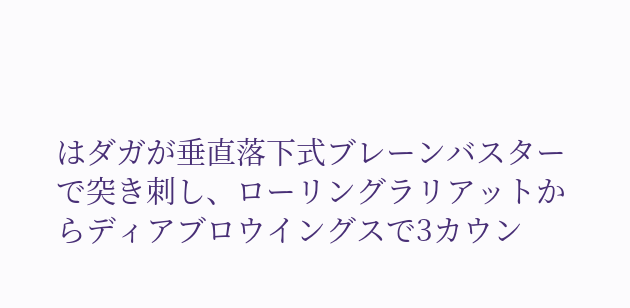はダガが垂直落下式ブレーンバスターで突き刺し、ローリングラリアットからディアブロウイングスで3カウン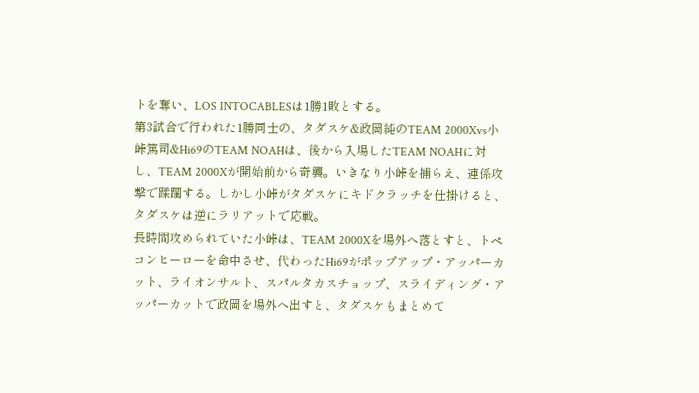トを奪い、LOS INTOCABLESは1勝1敗とする。
第3試合で行われた1勝同士の、タダスケ&政岡純のTEAM 2000Xvs小峠篤司&Hi69のTEAM NOAHは、後から入場したTEAM NOAHに対し、TEAM 2000Xが開始前から奇襲。いきなり小峠を捕らえ、連係攻撃で蹂躙する。しかし小峠がタダスケにキドクラッチを仕掛けると、タダスケは逆にラリアットで応戦。
長時間攻められていた小峠は、TEAM 2000Xを場外へ落とすと、トペコンヒーローを命中させ、代わったHi69がポップアップ・アッパーカット、ライオンサルト、スパルタカスチョップ、スライディング・アッパーカットで政岡を場外へ出すと、タダスケもまとめて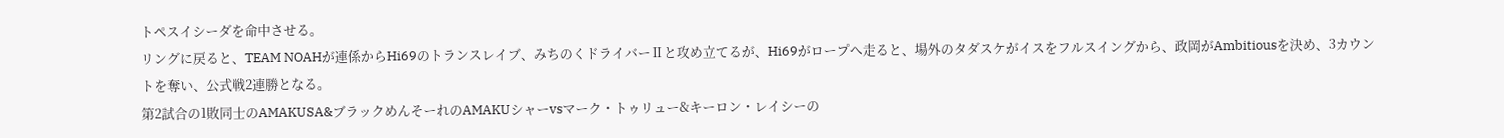トペスイシーダを命中させる。
リングに戻ると、TEAM NOAHが連係からHi69のトランスレイブ、みちのくドライバーⅡと攻め立てるが、Hi69がロープへ走ると、場外のタダスケがイスをフルスイングから、政岡がAmbitiousを決め、3カウントを奪い、公式戦2連勝となる。
第2試合の1敗同士のAMAKUSA&ブラックめんそーれのAMAKUシャーvsマーク・トゥリュー&キーロン・レイシーの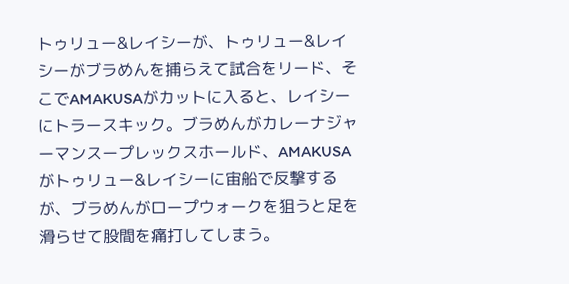トゥリュー&レイシーが、トゥリュー&レイシーがブラめんを捕らえて試合をリード、そこでAMAKUSAがカットに入ると、レイシーにトラースキック。ブラめんがカレーナジャーマンスープレックスホールド、AMAKUSAがトゥリュー&レイシーに宙船で反撃するが、ブラめんがロープウォークを狙うと足を滑らせて股間を痛打してしまう。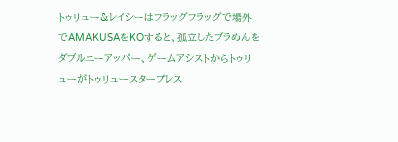トゥリュー&レイシーはフラッグフラッグで場外でAMAKUSAをKOすると、孤立したブラめんをダブルニーアッパー、ゲームアシストからトゥリューがトゥリュースタープレス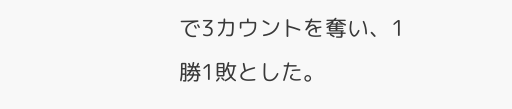で3カウントを奪い、1勝1敗とした。